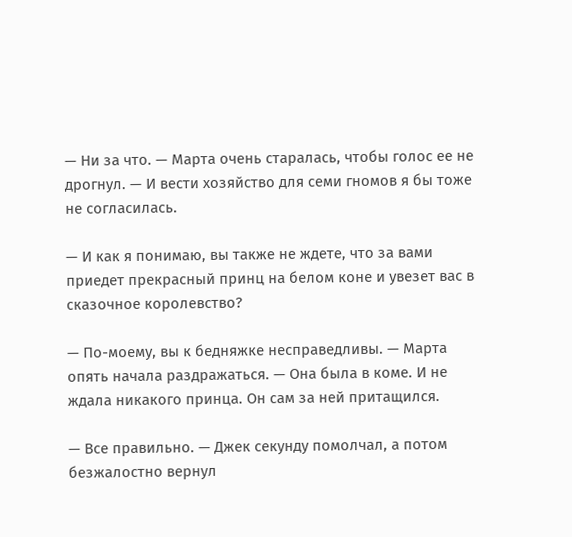— Ни за что. — Марта очень старалась, чтобы голос ее не дрогнул. — И вести хозяйство для семи гномов я бы тоже не согласилась.

— И как я понимаю, вы также не ждете, что за вами приедет прекрасный принц на белом коне и увезет вас в сказочное королевство?

— По-моему, вы к бедняжке несправедливы. — Марта опять начала раздражаться. — Она была в коме. И не ждала никакого принца. Он сам за ней притащился.

— Все правильно. — Джек секунду помолчал, а потом безжалостно вернул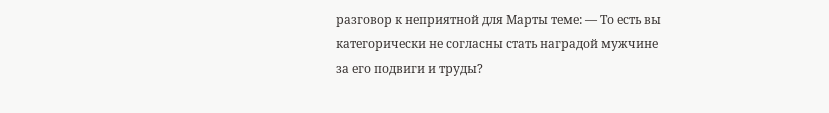разговор к неприятной для Марты теме: — То есть вы категорически не согласны стать наградой мужчине за его подвиги и труды?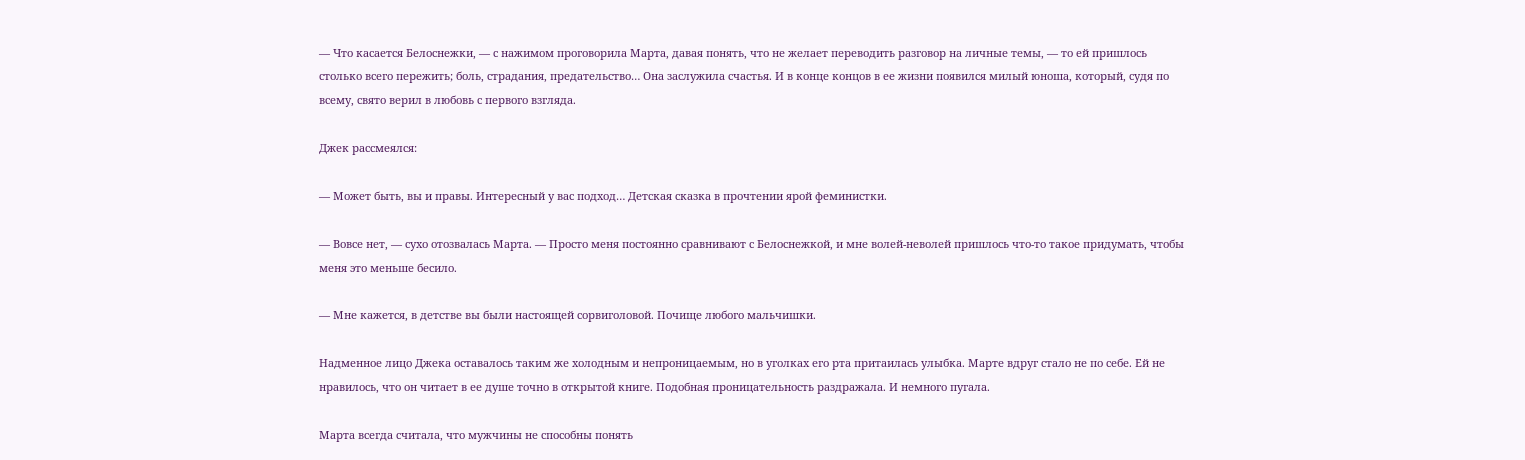— Что касается Белоснежки, — с нажимом проговорила Марта, давая понять, что не желает переводить разговор на личные темы, — то ей пришлось столько всего пережить; боль, страдания, предательство… Она заслужила счастья. И в конце концов в ее жизни появился милый юноша, который, судя по всему, свято верил в любовь с первого взгляда.

Джек рассмеялся:

— Может быть, вы и правы. Интересный у вас подход… Детская сказка в прочтении ярой феминистки.

— Вовсе нет, — сухо отозвалась Марта. — Просто меня постоянно сравнивают с Белоснежкой, и мне волей-неволей пришлось что-то такое придумать, чтобы меня это меньше бесило.

— Мне кажется, в детстве вы были настоящей сорвиголовой. Почище любого мальчишки.

Надменное лицо Джека оставалось таким же холодным и непроницаемым, но в уголках его рта притаилась улыбка. Марте вдруг стало не по себе. Ей не нравилось, что он читает в ее душе точно в открытой книге. Подобная проницательность раздражала. И немного пугала.

Марта всегда считала, что мужчины не способны понять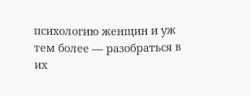психологию женщин и уж тем более — разобраться в их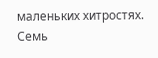маленьких хитростях. Семь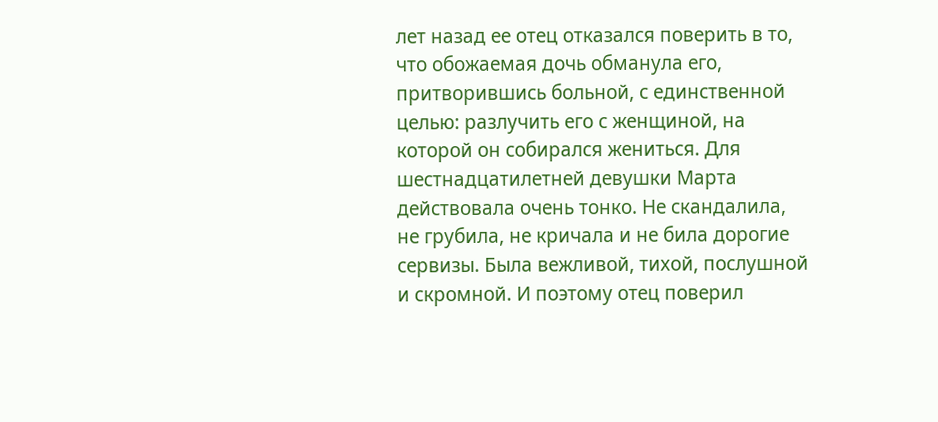лет назад ее отец отказался поверить в то, что обожаемая дочь обманула его, притворившись больной, с единственной целью: разлучить его с женщиной, на которой он собирался жениться. Для шестнадцатилетней девушки Марта действовала очень тонко. Не скандалила, не грубила, не кричала и не била дорогие сервизы. Была вежливой, тихой, послушной и скромной. И поэтому отец поверил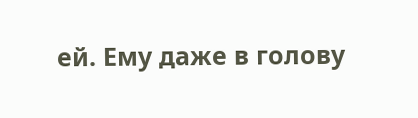ей. Ему даже в голову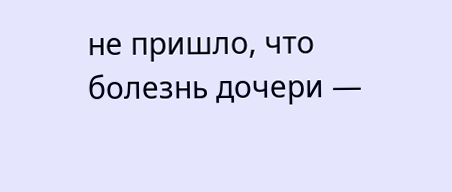не пришло, что болезнь дочери —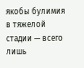якобы булимия в тяжелой стадии — всего лишь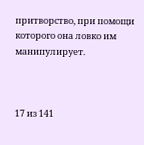притворство, при помощи которого она ловко им манипулирует.



17 из 141